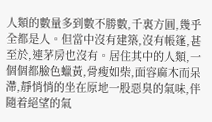人類的數量多到數不勝數,千裏方圓,幾乎全都是人。但當中沒有建築,沒有帳篷,甚至於,連茅房也沒有。居住其中的人類,一個個都臉色蠟黃,骨瘦如柴,面容麻木而呆滯,靜悄悄的坐在原地一股惡臭的氣味,伴隨着絕望的氣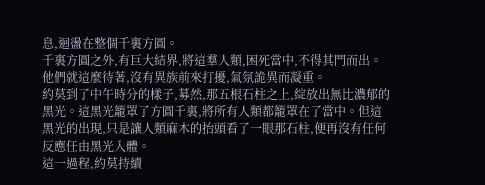息,迴盪在整個千裏方圓。
千裏方圓之外,有巨大結界,將這羣人類,困死當中,不得其門而出。
他們就這麼待著,沒有異族前來打擾,氣氛詭異而凝重。
約莫到了中午時分的樣子,募然,那五根石柱之上,綻放出無比濃郁的黑光。這黑光籠罩了方圓千裏,將所有人類都籠罩在了當中。但這黑光的出現,只是讓人類麻木的抬頭看了一眼那石柱,便再沒有任何反應任由黑光入體。
這一過程,約莫持續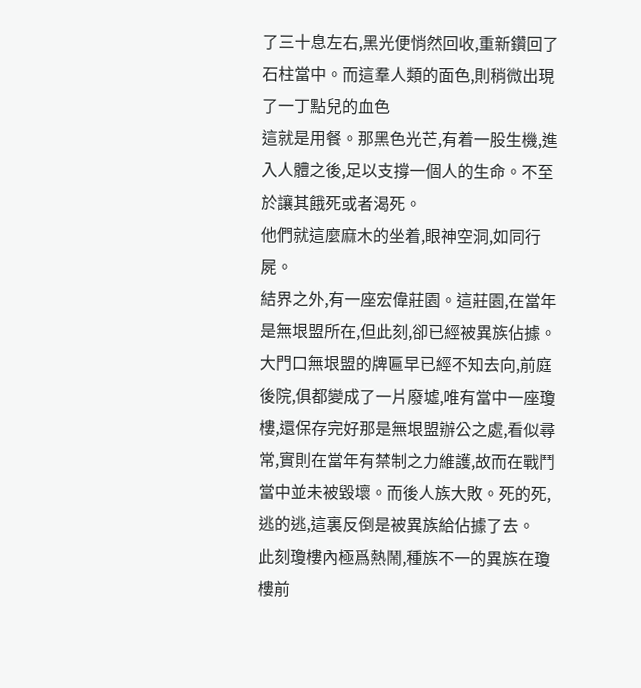了三十息左右,黑光便悄然回收,重新鑽回了石柱當中。而這羣人類的面色,則稍微出現了一丁點兒的血色
這就是用餐。那黑色光芒,有着一股生機,進入人體之後,足以支撐一個人的生命。不至於讓其餓死或者渴死。
他們就這麼麻木的坐着,眼神空洞,如同行屍。
結界之外,有一座宏偉莊園。這莊園,在當年是無垠盟所在,但此刻,卻已經被異族佔據。大門口無垠盟的牌匾早已經不知去向,前庭後院,俱都變成了一片廢墟,唯有當中一座瓊樓,還保存完好那是無垠盟辦公之處,看似尋常,實則在當年有禁制之力維護,故而在戰鬥當中並未被毀壞。而後人族大敗。死的死,逃的逃,這裏反倒是被異族給佔據了去。
此刻瓊樓內極爲熱鬧,種族不一的異族在瓊樓前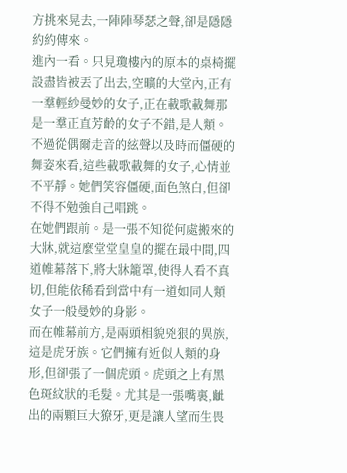方挑來晃去,一陣陣琴瑟之聲,卻是隱隱約約傳來。
進內一看。只見瓊樓內的原本的桌椅擺設盡皆被丟了出去,空曠的大堂內,正有一羣輕紗曼妙的女子,正在載歌載舞那是一羣正直芳齡的女子不錯,是人類。
不過從偶爾走音的絃聲以及時而僵硬的舞姿來看,這些載歌載舞的女子,心情並不平靜。她們笑容僵硬,面色煞白,但卻不得不勉強自己唱跳。
在她們跟前。是一張不知從何處搬來的大牀,就這麼堂堂皇皇的擺在最中間,四道帷幕落下,將大牀籠罩,使得人看不真切,但能依稀看到當中有一道如同人類女子一般曼妙的身影。
而在帷幕前方,是兩頭相貌兇狠的異族,這是虎牙族。它們擁有近似人類的身形,但卻張了一個虎頭。虎頭之上有黑色斑紋狀的毛髮。尤其是一張嘴裏,齜出的兩顆巨大獠牙,更是讓人望而生畏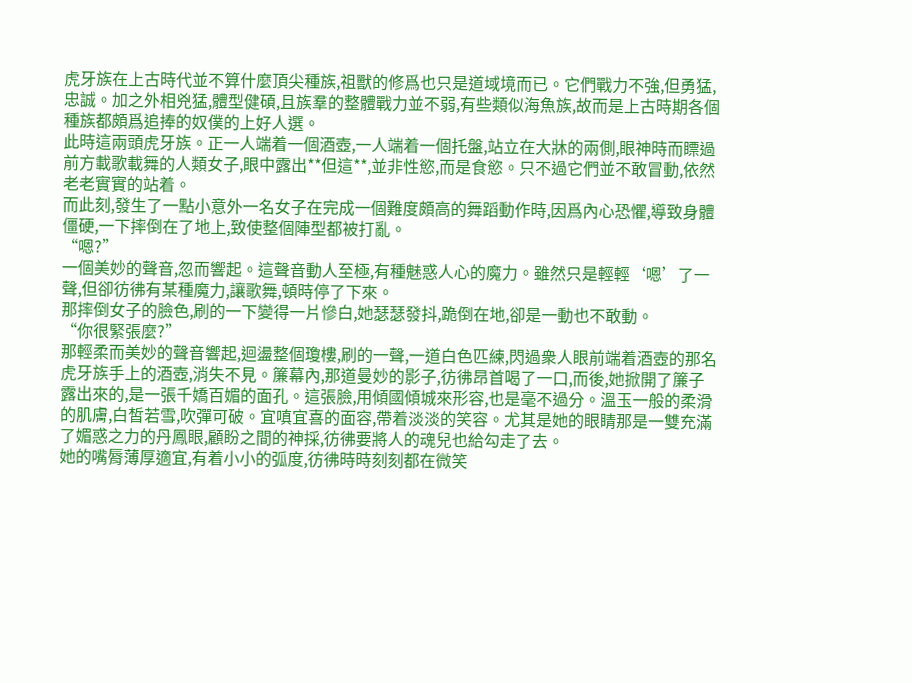虎牙族在上古時代並不算什麼頂尖種族,祖獸的修爲也只是道域境而已。它們戰力不強,但勇猛,忠誠。加之外相兇猛,體型健碩,且族羣的整體戰力並不弱,有些類似海魚族,故而是上古時期各個種族都頗爲追捧的奴僕的上好人選。
此時這兩頭虎牙族。正一人端着一個酒壺,一人端着一個托盤,站立在大牀的兩側,眼神時而瞟過前方載歌載舞的人類女子,眼中露出**但這**,並非性慾,而是食慾。只不過它們並不敢冒動,依然老老實實的站着。
而此刻,發生了一點小意外一名女子在完成一個難度頗高的舞蹈動作時,因爲內心恐懼,導致身體僵硬,一下摔倒在了地上,致使整個陣型都被打亂。
“嗯?”
一個美妙的聲音,忽而響起。這聲音動人至極,有種魅惑人心的魔力。雖然只是輕輕‘嗯’了一聲,但卻彷彿有某種魔力,讓歌舞,頓時停了下來。
那摔倒女子的臉色,刷的一下變得一片慘白,她瑟瑟發抖,跪倒在地,卻是一動也不敢動。
“你很緊張麼?”
那輕柔而美妙的聲音響起,迴盪整個瓊樓,刷的一聲,一道白色匹練,閃過衆人眼前端着酒壺的那名虎牙族手上的酒壺,消失不見。簾幕內,那道曼妙的影子,彷彿昂首喝了一口,而後,她掀開了簾子
露出來的,是一張千嬌百媚的面孔。這張臉,用傾國傾城來形容,也是毫不過分。溫玉一般的柔滑的肌膚,白皙若雪,吹彈可破。宜嗔宜喜的面容,帶着淡淡的笑容。尤其是她的眼睛那是一雙充滿了媚惑之力的丹鳳眼,顧盼之間的神採,彷彿要將人的魂兒也給勾走了去。
她的嘴脣薄厚適宜,有着小小的弧度,彷彿時時刻刻都在微笑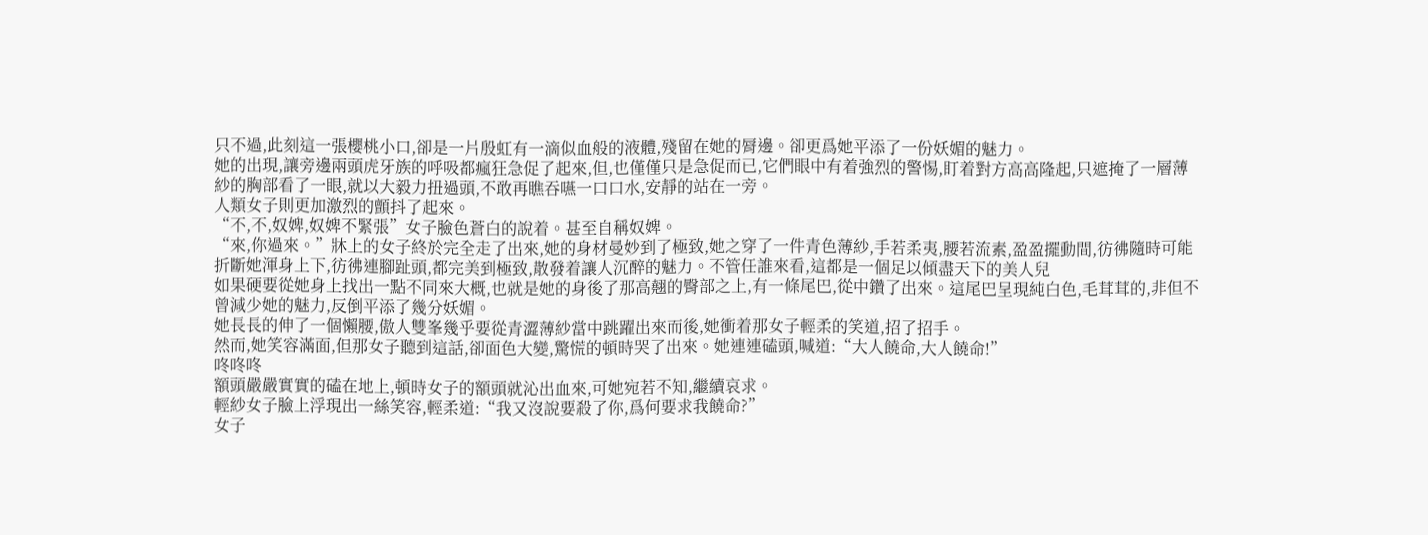只不過,此刻這一張櫻桃小口,卻是一片殷虹有一滴似血般的液體,殘留在她的脣邊。卻更爲她平添了一份妖媚的魅力。
她的出現,讓旁邊兩頭虎牙族的呼吸都瘋狂急促了起來,但,也僅僅只是急促而已,它們眼中有着強烈的警惕,盯着對方高高隆起,只遮掩了一層薄紗的胸部看了一眼,就以大毅力扭過頭,不敢再瞧吞嚥一口口水,安靜的站在一旁。
人類女子則更加激烈的顫抖了起來。
“不,不,奴婢,奴婢不緊張”女子臉色蒼白的說着。甚至自稱奴婢。
“來,你過來。”牀上的女子終於完全走了出來,她的身材曼妙到了極致,她之穿了一件青色薄紗,手若柔夷,腰若流素,盈盈擺動間,彷彿隨時可能折斷她渾身上下,彷彿連腳趾頭,都完美到極致,散發着讓人沉醉的魅力。不管任誰來看,這都是一個足以傾盡天下的美人兒
如果硬要從她身上找出一點不同來大概,也就是她的身後了那高翹的臀部之上,有一條尾巴,從中鑽了出來。這尾巴呈現純白色,毛茸茸的,非但不曾減少她的魅力,反倒平添了幾分妖媚。
她長長的伸了一個懶腰,傲人雙峯幾乎要從青澀薄紗當中跳躍出來而後,她衝着那女子輕柔的笑道,招了招手。
然而,她笑容滿面,但那女子聽到這話,卻面色大變,驚慌的頓時哭了出來。她連連磕頭,喊道:“大人饒命,大人饒命!”
咚咚咚
額頭嚴嚴實實的磕在地上,頓時女子的額頭就沁出血來,可她宛若不知,繼續哀求。
輕紗女子臉上浮現出一絲笑容,輕柔道:“我又沒說要殺了你,爲何要求我饒命?”
女子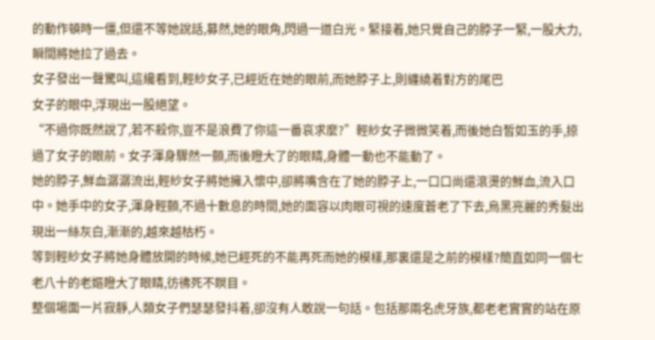的動作頓時一僵,但還不等她說話,募然,她的眼角,閃過一道白光。緊接着,她只覺自己的脖子一緊,一股大力,瞬間將她拉了過去。
女子發出一聲驚叫,這纔看到,輕紗女子,已經近在她的眼前,而她脖子上,則纏繞着對方的尾巴
女子的眼中,浮現出一股絕望。
“不過你既然說了,若不殺你,豈不是浪費了你這一番哀求麼?”輕紗女子微微笑着,而後她白皙如玉的手,掠過了女子的眼前。女子渾身驟然一顫,而後瞪大了的眼睛,身體一動也不能動了。
她的脖子,鮮血潺潺流出,輕紗女子將她擁入懷中,卻將嘴含在了她的脖子上,一口口尚還滾燙的鮮血,流入口中。她手中的女子,渾身輕顫,不過十數息的時間,她的面容以肉眼可視的速度蒼老了下去,烏黑亮麗的秀髮出現出一絲灰白,漸漸的,越來越枯朽。
等到輕紗女子將她身體放開的時候,她已經死的不能再死而她的模樣,那裏還是之前的模樣?簡直如同一個七老八十的老嫗瞪大了眼睛,彷彿死不瞑目。
整個場面一片寂靜,人類女子們瑟瑟發抖着,卻沒有人敢說一句話。包括那兩名虎牙族,都老老實實的站在原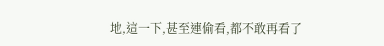地,這一下,甚至連偷看,都不敢再看了